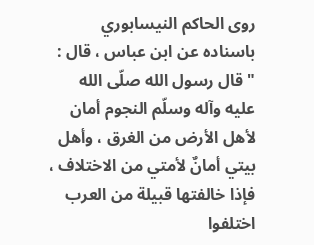روى الحاكم النيسابوري باسناده عن ابن عباس ، قال : " قال رسول الله صلّى الله عليه وآله وسلّم النجوم أمان لأهل الأرض من الغرق ، وأهل بيتي أمانٌ لأمتي من الاختلاف ، فإذا خالفتها قبيلة من العرب اختلفوا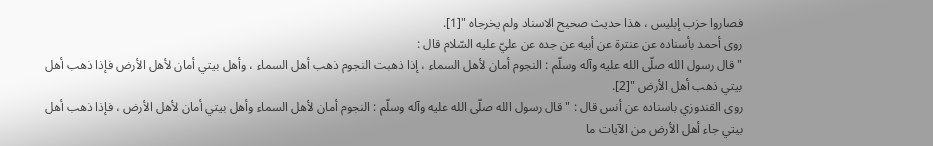فصاروا حزب إبليس ، هذا حديث صحيح الاسناد ولم يخرجاه "[1].
روى أحمد بأسناده عن عنترة عن أبيه عن جده عن عليّ عليه السّلام قال :
" قال رسول الله صلّى الله عليه وآله وسلّم : النجوم أمان لأهل السماء ، إذا ذهبت النجوم ذهب أهل السماء ، وأهل بيتي أمان لأهل الأرض فإذا ذهب أهل بيتي ذهب أهل الأرض "[2].
روى القندوزي باسناده عن أنس قال : " قال رسول الله صلّى الله عليه وآله وسلّم : النجوم أمان لأهل السماء وأهل بيتي أمان لأهل الأرض ، فإذا ذهب أهل بيتي جاء أهل الأرض من الآيات ما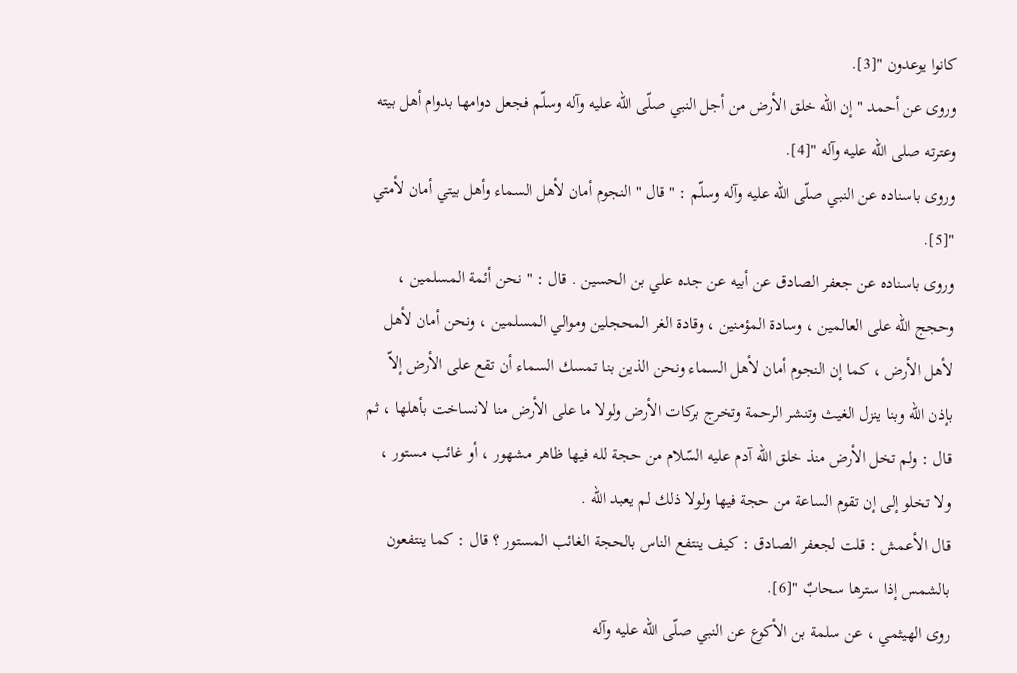كانوا يوعدون "[3].
وروى عن أحمد " إن الله خلق الأرض من أجل النبي صلّى الله عليه وآله وسلّم فجعل دوامها بدوام أهل بيته وعترته صلى الله عليه وآله "[4].
وروى باسناده عن النبي صلّى الله عليه وآله وسلّم : " قال " النجوم أمان لأهل السماء وأهل بيتي أمان لأمتي "[5].
وروى باسناده عن جعفر الصادق عن أبيه عن جده علي بن الحسين . قال : " نحن أئمة المسلمين ، وحجج الله على العالمين ، وسادة المؤمنين ، وقادة الغر المحجلين وموالي المسلمين ، ونحن أمان لأهل لأهل الأرض ، كما إن النجوم أمان لأهل السماء ونحن الذين بنا تمسك السماء أن تقع على الأرض إلاّ بإذن الله وبنا ينزل الغيث وتنشر الرحمة وتخرج بركات الأرض ولولا ما على الأرض منا لانساخت بأهلها ، ثم قال : ولم تخل الأرض منذ خلق الله آدم عليه السّلام من حجة لله فيها ظاهر مشهور ، أو غائب مستور ، ولا تخلو إلى إن تقوم الساعة من حجة فيها ولولا ذلك لم يعبد الله .
قال الأعمش : قلت لجعفر الصادق : كيف ينتفع الناس بالحجة الغائب المستور ؟ قال : كما ينتفعون بالشمس إذا سترها سحابٌ "[6].
روى الهيثمي ، عن سلمة بن الأكوع عن النبي صلّى الله عليه وآله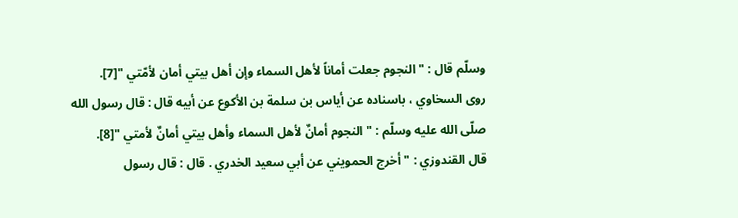وسلّم قال : " النجوم جعلت أماناً لأهل السماء وإن أهل بيتي أمان لأمّتي "[7].
روى السخاوي ، باسناده عن أياس بن سلمة بن الأكوع عن أبيه قال : قال رسول الله صلّى الله عليه وسلّم : " النجوم أمانٌ لأهل السماء وأهل بيتي أمانٌ لأمتي "[8].
قال القندوزي : " أخرج الحمويني عن أبي سعيد الخدري . قال : قال رسول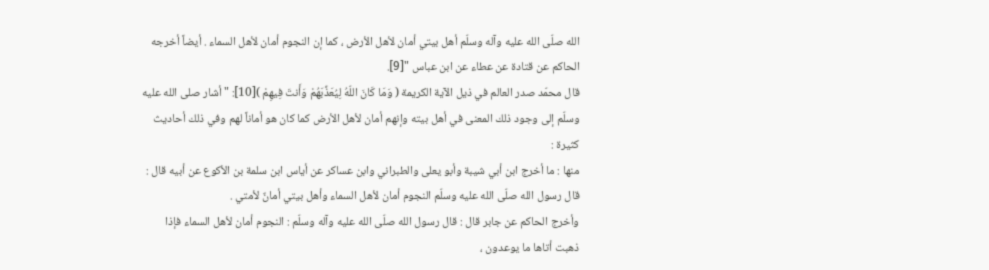الله صلّى الله عليه وآله وسلّم أهل بيتي أمان لأهل الأرض ، كما إن النجوم أمان لأهل السماء . أيضاً أخرجه الحاكم عن قتادة عن عطاء عن ابن عباس "[9].
قال محمّد صدر العالم في ذيل الآية الكريمة ( وَمَا كَانَ اللّهُ لِيُعَذِّبَهُمْ وَأَنتَ فِيهِمْ )[10]: " أشار صلى الله عليه وسلّم إلى وجود ذلك المعنى في أهل بيته وإنهم أمان لأهل الأرض كما كان هو أماناً لهم وفي ذلك أحاديث كثيرة :
منها : ما أخرج ابن أبي شيبة وأبو يعلى والطبراني وابن عساكر عن أياس ابن سلمة بن الأكوع عن أبيه قال : قال رسول الله صلّى الله عليه وسلّم النجوم أمان لأهل السماء وأهل بيتي أمانٌ لأمتي .
وأخرج الحاكم عن جابر قال : قال رسول الله صلّى الله عليه وآله وسلّم : النجوم أمان لأهل السماء فإذا ذهبت أتاها ما يوعدون ،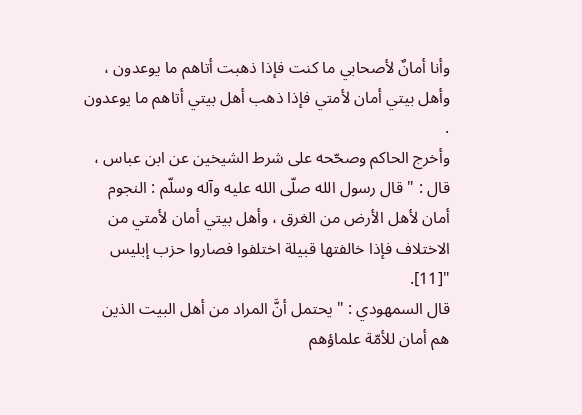وأنا أمانٌ لأصحابي ما كنت فإذا ذهبت أتاهم ما يوعدون ، وأهل بيتي أمان لأمتي فإذا ذهب أهل بيتي أتاهم ما يوعدون .
وأخرج الحاكم وصحّحه على شرط الشيخين عن ابن عباس ، قال : " قال رسول الله صلّى الله عليه وآله وسلّم : النجوم أمان لأهل الأرض من الغرق ، وأهل بيتي أمان لأمتي من الاختلاف فإذا خالفتها قبيلة اختلفوا فصاروا حزب إبليس "[11].
قال السمهودي : " يحتمل أنَّ المراد من أهل البيت الذين هم أمان للأمّة علماؤهم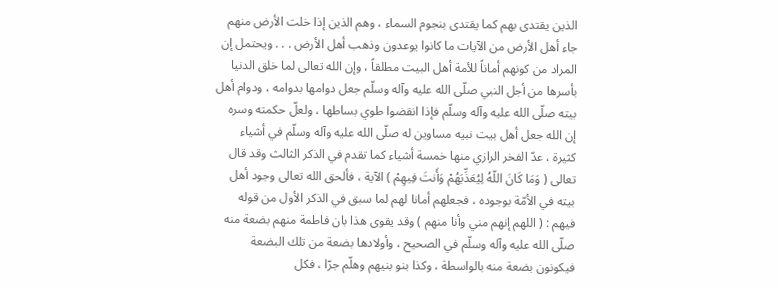الذين يقتدى بهم كما يقتدى بنجوم السماء ، وهم الذين إذا خلت الأرض منهم جاء أهل الأرض من الآيات ما كانوا يوعدون وذهب أهل الأرض . . . ويحتمل إن المراد من كونهم أماناً للأمة أهل البيت مطلقاً ، وإن الله تعالى لما خلق الدنيا بأسرها من أجل النبي صلّى الله عليه وآله وسلّم جعل دوامها بدوامه ، ودوام أهل بيته صلّى الله عليه وآله وسلّم فإذا انقضوا طوي بساطها ، ولعلّ حكمته وسره إن الله جعل أهل بيت نبيه مساوين له صلّى الله عليه وآله وسلّم في أشياء كثيرة ، عدّ الفخر الرازي منها خمسة أشياء كما تقدم في الذكر الثالث وقد قال تعالى ( وَمَا كَانَ اللّهُ لِيُعَذِّبَهُمْ وَأَنتَ فِيهِمْ ) الآية ، فألحق الله تعالى وجود أهل بيته في الأمّة بوجوده ، فجعلهم أمانا لهم لما سبق في الذكر الأول من قوله فيهم : ( اللهم إنهم مني وأنا منهم ) وقد يقوى هذا بان فاطمة منهم بضعة منه صلّى الله عليه وآله وسلّم في الصحيح ، وأولادها بضعة من تلك البضعة فيكونون بضعة منه بالواسطة ، وكذا بنو بنيهم وهلّم جرّا ، فكل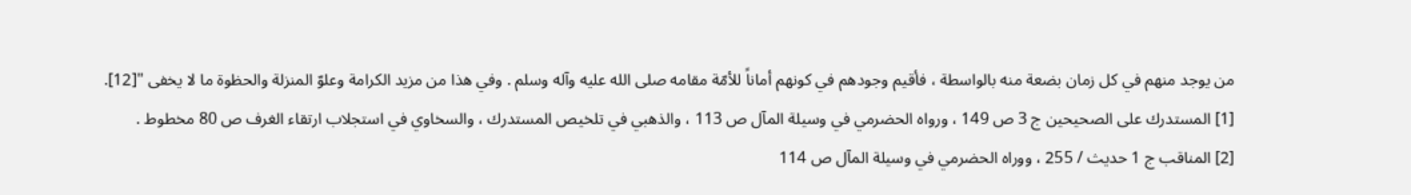من يوجد منهم في كل زمان بضعة منه بالواسطة ، فأقيم وجودهم في كونهم أماناً للأمّة مقامه صلى الله عليه وآله وسلم . وفي هذا من مزيد الكرامة وعلوّ المنزلة والحظوة ما لا يخفى "[12].
[1] المستدرك على الصحيحين ج 3 ص 149 ، ورواه الحضرمي في وسيلة المآل ص 113 ، والذهبي في تلخيص المستدرك ، والسخاوي في استجلاب ارتقاء الغرف ص 80 مخطوط .
[2] المناقب ج 1 حديث / 255 ، ووراه الحضرمي في وسيلة المآل ص 114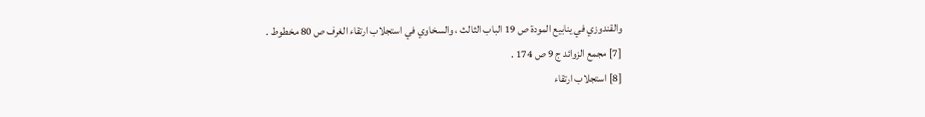والقندوزي في ينابيع المودة ص 19 الباب الثالث ، والسخاوي في استجلاب ارتقاء الغرف ص 80 مخطوط .
[7] مجمع الزوائد ج 9 ص 174 .
[8] استجلاب ارتقاء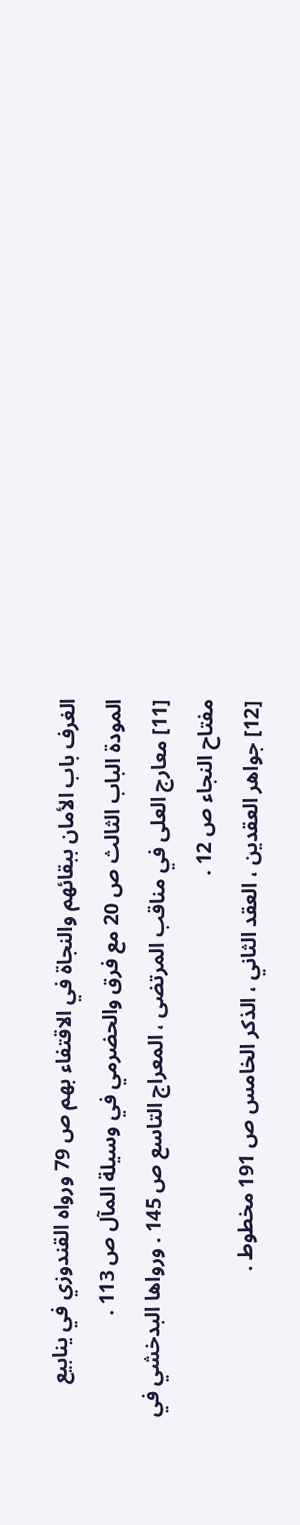الغرف باب الأمان ببقائهم والنجاة في الاقتفاء بهم ص 79 ورواه القندوزي في ينابيع المودة الباب الثالث ص 20 مع فرق والحضرمي في وسيلة المآل ص 113 .
[11] معارج العلى في مناقب المرتضى ، المعراج التاسع ص 145 . ورواها البدخشي في مفتاح النجاء ص 12 .
[12] جواهر العقدين ، العقد الثاني ، الذكر الخامس ص 191 مخطوط .